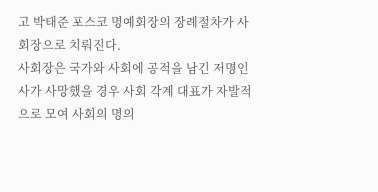고 박태준 포스코 명예회장의 장례절차가 사회장으로 치뤄진다.
사회장은 국가와 사회에 공적을 남긴 저명인사가 사망했을 경우 사회 각계 대표가 자발적으로 모여 사회의 명의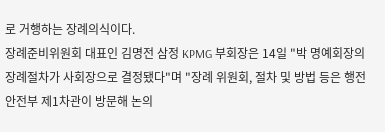로 거행하는 장례의식이다.
장례준비위원회 대표인 김명전 삼정 KPMG 부회장은 14일 "박 명예회장의 장례절차가 사회장으로 결정됐다"며 "장례 위원회, 절차 및 방법 등은 행전안전부 제1차관이 방문해 논의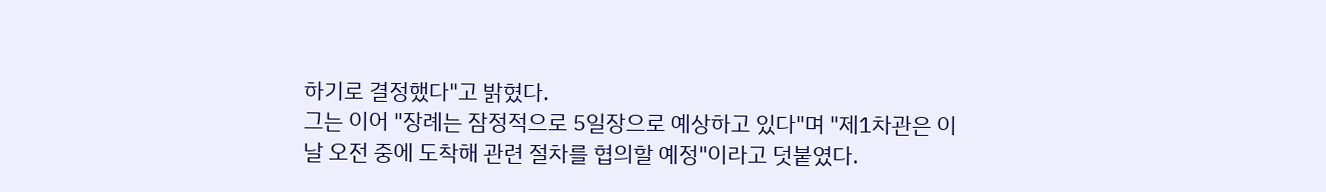하기로 결정했다"고 밝혔다.
그는 이어 "장례는 잠정적으로 5일장으로 예상하고 있다"며 "제1차관은 이날 오전 중에 도착해 관련 절차를 협의할 예정"이라고 덧붙였다.